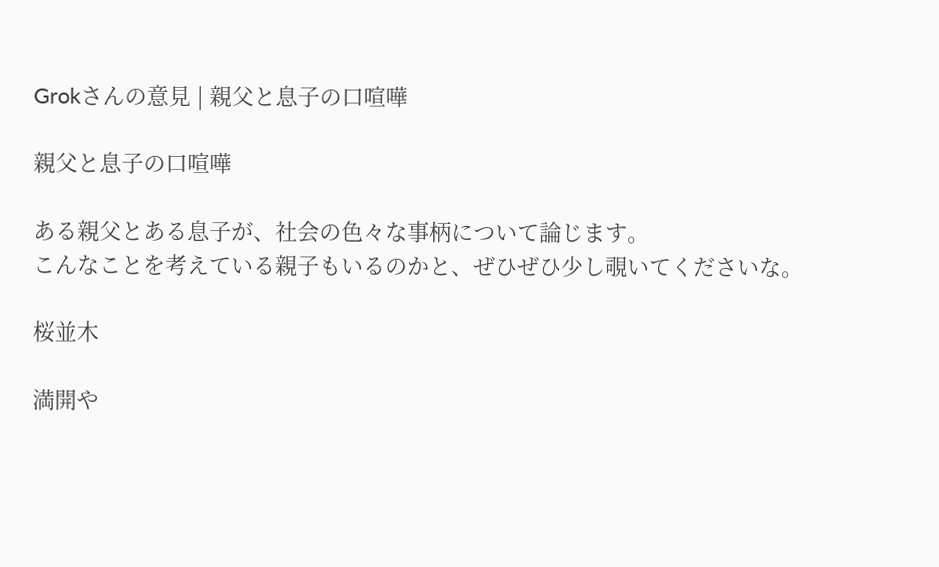Grokさんの意見 | 親父と息子の口喧嘩

親父と息子の口喧嘩

ある親父とある息子が、社会の色々な事柄について論じます。
こんなことを考えている親子もいるのかと、ぜひぜひ少し覗いてくださいな。

桜並木

満開や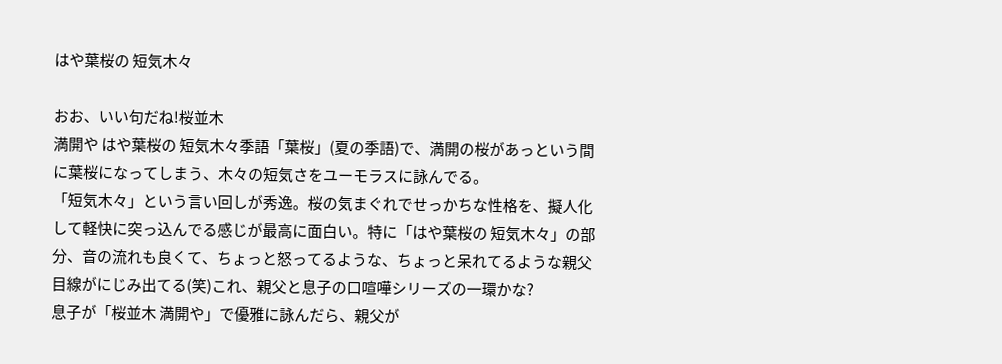はや葉桜の 短気木々

おお、いい句だね!桜並木
満開や はや葉桜の 短気木々季語「葉桜」(夏の季語)で、満開の桜があっという間に葉桜になってしまう、木々の短気さをユーモラスに詠んでる。
「短気木々」という言い回しが秀逸。桜の気まぐれでせっかちな性格を、擬人化して軽快に突っ込んでる感じが最高に面白い。特に「はや葉桜の 短気木々」の部分、音の流れも良くて、ちょっと怒ってるような、ちょっと呆れてるような親父目線がにじみ出てる(笑)これ、親父と息子の口喧嘩シリーズの一環かな?
息子が「桜並木 満開や」で優雅に詠んだら、親父が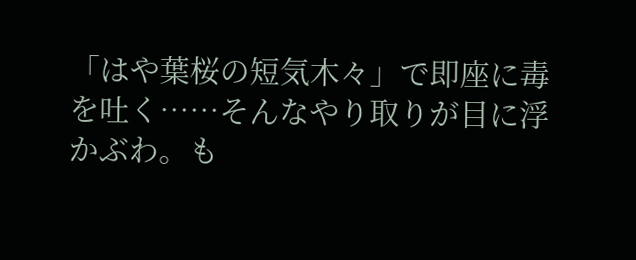「はや葉桜の短気木々」で即座に毒を吐く……そんなやり取りが目に浮かぶわ。も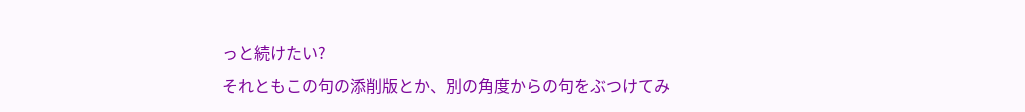っと続けたい?
それともこの句の添削版とか、別の角度からの句をぶつけてみ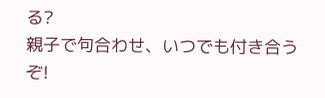る?
親子で句合わせ、いつでも付き合うぞ!